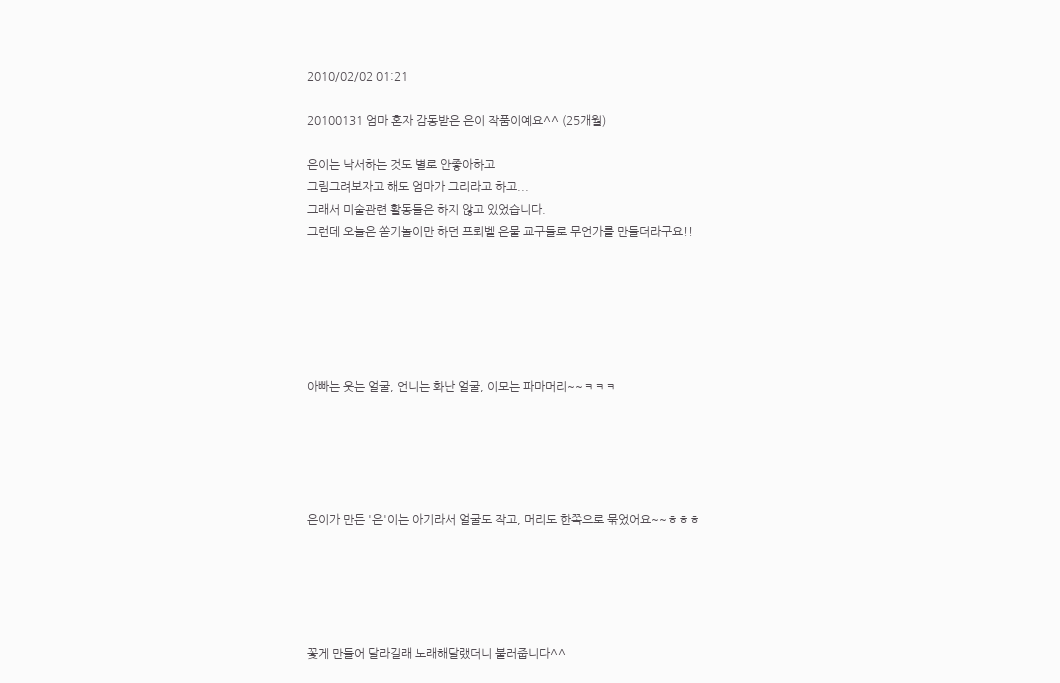2010/02/02 01:21

20100131 엄마 혼자 감동받은 은이 작품이예요^^ (25개월)

은이는 낙서하는 것도 별로 안좋아하고
그림그려보자고 해도 엄마가 그리라고 하고...
그래서 미술관련 활동들은 하지 않고 있었습니다.
그런데 오늘은 쏟기놀이만 하던 프뢰벨 은물 교구들로 무언가를 만들더라구요!!






아빠는 웃는 얼굴, 언니는 화난 얼굴, 이모는 파마머리~~ㅋㅋㅋ





은이가 만든 '은'이는 아기라서 얼굴도 작고, 머리도 한쪽으로 묶었어요~~ㅎㅎㅎ





꽃게 만들어 달라길래 노래해달랬더니 불러줍니다^^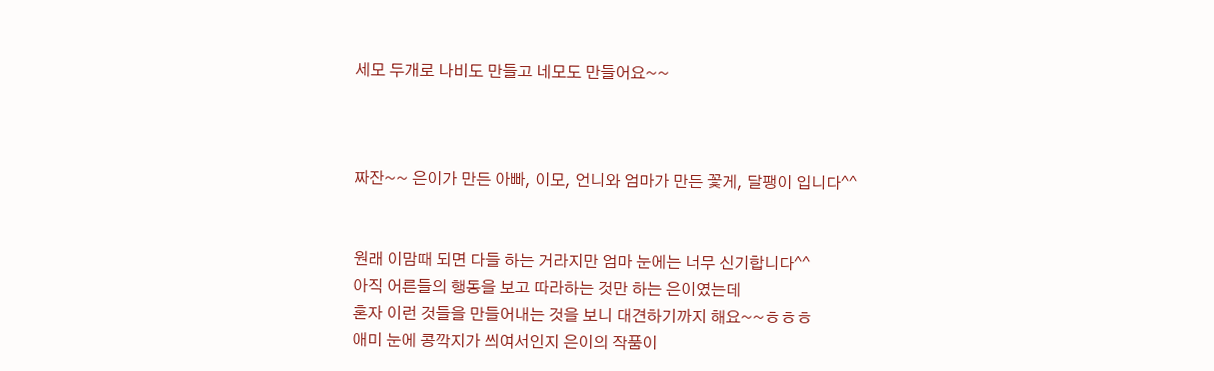세모 두개로 나비도 만들고 네모도 만들어요~~



짜잔~~ 은이가 만든 아빠, 이모, 언니와 엄마가 만든 꽃게, 달팽이 입니다^^


원래 이맘때 되면 다들 하는 거라지만 엄마 눈에는 너무 신기합니다^^
아직 어른들의 행동을 보고 따라하는 것만 하는 은이였는데
혼자 이런 것들을 만들어내는 것을 보니 대견하기까지 해요~~ㅎㅎㅎ
애미 눈에 콩깍지가 씌여서인지 은이의 작품이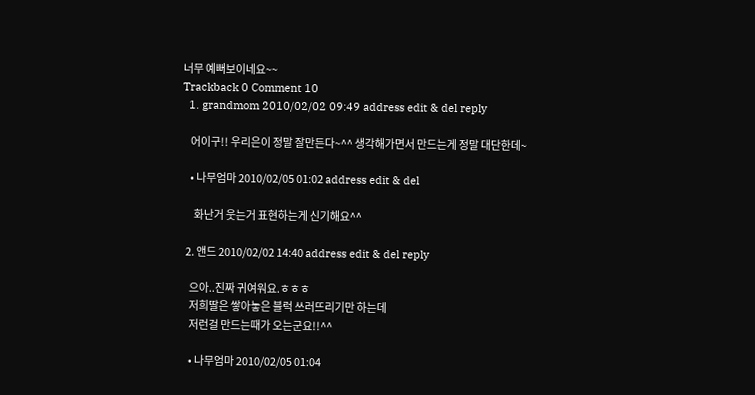너무 예뻐보이네요~~
Trackback 0 Comment 10
  1. grandmom 2010/02/02 09:49 address edit & del reply

    어이구!! 우리은이 정말 잘만든다~^^ 생각해가면서 만드는게 정말 대단한데~

    • 나무엄마 2010/02/05 01:02 address edit & del

      화난거 웃는거 표현하는게 신기해요^^

  2. 앤드 2010/02/02 14:40 address edit & del reply

    으아..진짜 귀여워요.ㅎㅎㅎ
    저희딸은 쌓아놓은 블럭 쓰러뜨리기만 하는데
    저런걸 만드는때가 오는군요!!^^

    • 나무엄마 2010/02/05 01:04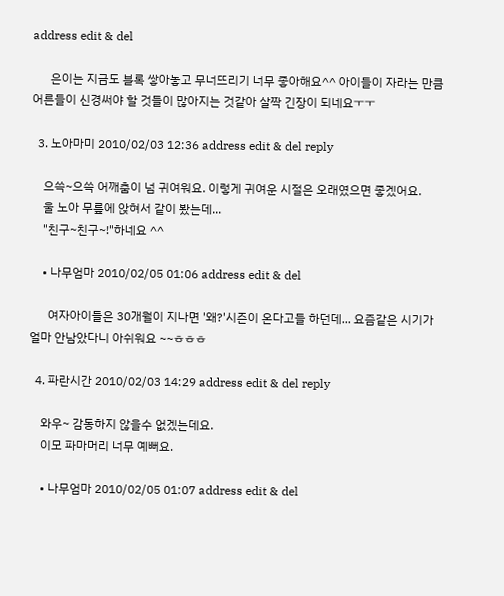address edit & del

      은이는 지금도 블록 쌓아놓고 무너뜨리기 너무 좋아해요^^ 아이들이 자라는 만큼 어른들이 신경써야 할 것들이 많아지는 것같아 살짝 긴장이 되네요ㅜㅜ

  3. 노아마미 2010/02/03 12:36 address edit & del reply

    으쓱~으쓱 어깨춤이 넘 귀여워요. 이렇게 귀여운 시절은 오래였으면 좋겠어요.
    울 노아 무릎에 앉혀서 같이 봤는데...
    "친구~친구~!"하네요 ^^

    • 나무엄마 2010/02/05 01:06 address edit & del

      여자아이들은 30개월이 지나면 '왜?'시즌이 온다고들 하던데... 요즘같은 시기가 얼마 안남았다니 아쉬워요 ~~ㅎㅎㅎ

  4. 파란시간 2010/02/03 14:29 address edit & del reply

    와우~ 감동하지 않을수 없겠는데요.
    이모 파마머리 너무 예뻐요.

    • 나무엄마 2010/02/05 01:07 address edit & del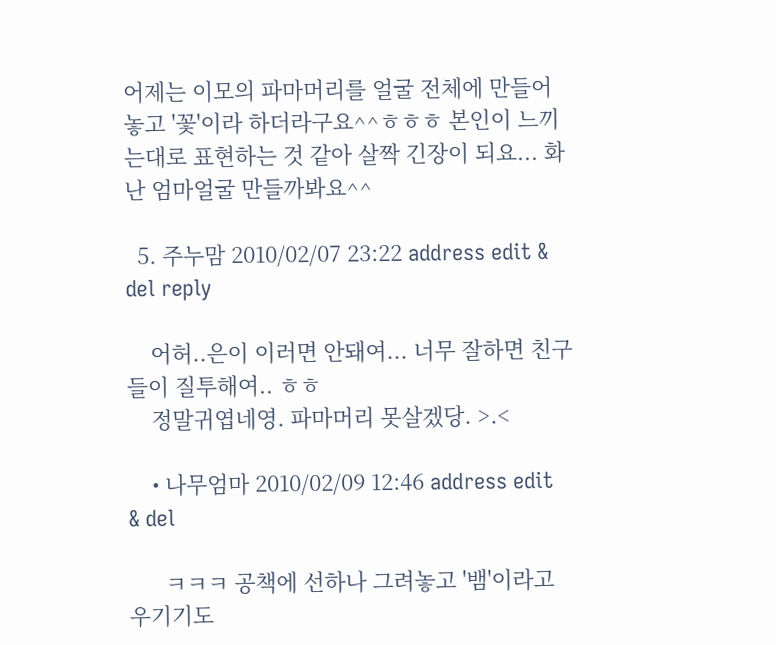어제는 이모의 파마머리를 얼굴 전체에 만들어 놓고 '꽃'이라 하더라구요^^ㅎㅎㅎ 본인이 느끼는대로 표현하는 것 같아 살짝 긴장이 되요... 화난 엄마얼굴 만들까봐요^^

  5. 주누맘 2010/02/07 23:22 address edit & del reply

    어허..은이 이러면 안돼여... 너무 잘하면 친구들이 질투해여.. ㅎㅎ
    정말귀엽네영. 파마머리 못살겠당. >.<

    • 나무엄마 2010/02/09 12:46 address edit & del

      ㅋㅋㅋ 공책에 선하나 그려놓고 '뱀'이라고 우기기도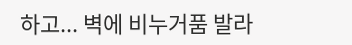하고... 벽에 비누거품 발라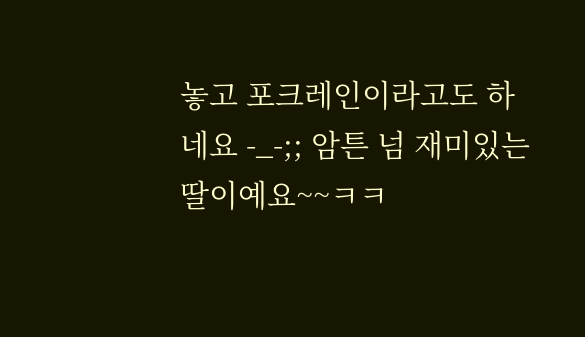놓고 포크레인이라고도 하네요 -_-;; 암튼 넘 재미있는 딸이예요~~ㅋㅋ